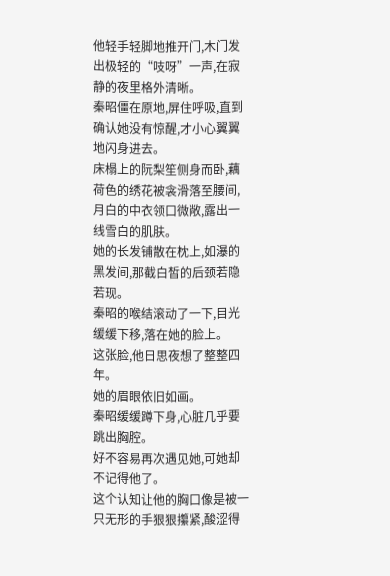他轻手轻脚地推开门,木门发出极轻的“吱呀”一声,在寂静的夜里格外清晰。
秦昭僵在原地,屏住呼吸,直到确认她没有惊醒,才小心翼翼地闪身进去。
床榻上的阮梨笙侧身而卧,藕荷色的绣花被衾滑落至腰间,月白的中衣领口微敞,露出一线雪白的肌肤。
她的长发铺散在枕上,如瀑的黑发间,那截白皙的后颈若隐若现。
秦昭的喉结滚动了一下,目光缓缓下移,落在她的脸上。
这张脸,他日思夜想了整整四年。
她的眉眼依旧如画。
秦昭缓缓蹲下身,心脏几乎要跳出胸腔。
好不容易再次遇见她,可她却不记得他了。
这个认知让他的胸口像是被一只无形的手狠狠攥紧,酸涩得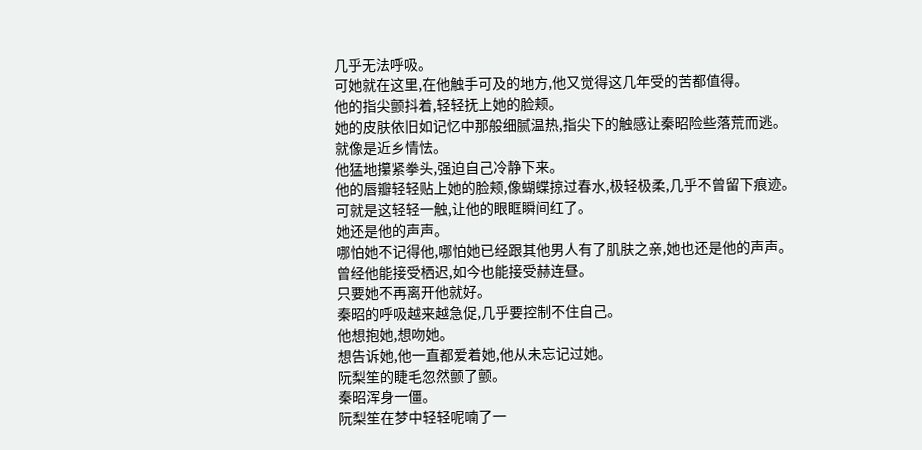几乎无法呼吸。
可她就在这里,在他触手可及的地方,他又觉得这几年受的苦都值得。
他的指尖颤抖着,轻轻抚上她的脸颊。
她的皮肤依旧如记忆中那般细腻温热,指尖下的触感让秦昭险些落荒而逃。
就像是近乡情怯。
他猛地攥紧拳头,强迫自己冷静下来。
他的唇瓣轻轻贴上她的脸颊,像蝴蝶掠过春水,极轻极柔,几乎不曾留下痕迹。
可就是这轻轻一触,让他的眼眶瞬间红了。
她还是他的声声。
哪怕她不记得他,哪怕她已经跟其他男人有了肌肤之亲,她也还是他的声声。
曾经他能接受栖迟,如今也能接受赫连昼。
只要她不再离开他就好。
秦昭的呼吸越来越急促,几乎要控制不住自己。
他想抱她,想吻她。
想告诉她,他一直都爱着她,他从未忘记过她。
阮梨笙的睫毛忽然颤了颤。
秦昭浑身一僵。
阮梨笙在梦中轻轻呢喃了一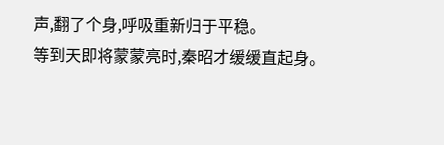声,翻了个身,呼吸重新归于平稳。
等到天即将蒙蒙亮时,秦昭才缓缓直起身。